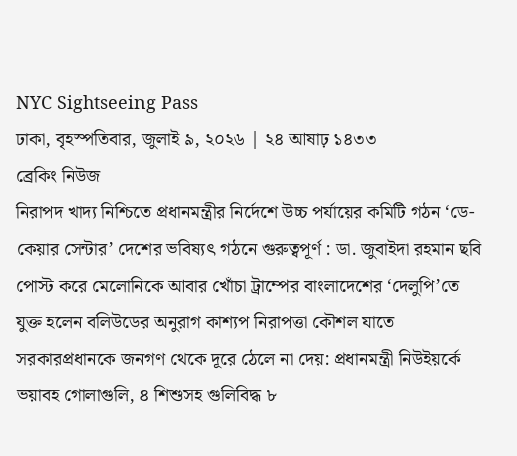NYC Sightseeing Pass
ঢাকা, বৃহস্পতিবার, জুলাই ৯, ২০২৬ | ২৪ আষাঢ় ১৪৩৩
ব্রেকিং নিউজ
নিরাপদ খাদ্য নিশ্চিতে প্রধানমন্ত্রীর নির্দেশে উচ্চ পর্যায়ের কমিটি গঠন ‘ডে-কেয়ার সেন্টার’ দেশের ভবিষ্যৎ গঠনে গুরুত্বপূর্ণ : ডা. জুবাইদা রহমান ছবি পোস্ট করে মেলোনিকে আবার খোঁচা ট্রাম্পের বাংলাদেশের ‘দেলুপি’তে যুক্ত হলেন বলিউডের অনুরাগ কাশ্যপ নিরাপত্তা কৌশল যাতে সরকারপ্রধানকে জনগণ থেকে দূরে ঠেলে না দেয়: প্রধানমন্ত্রী নিউইয়র্কে ভয়াবহ গোলাগুলি, ৪ শিশুসহ গুলিবিদ্ধ ৮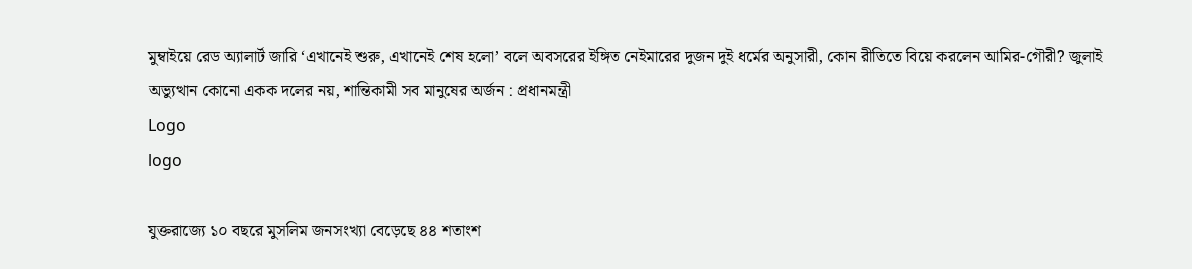মুম্বাইয়ে রেড অ্যালার্ট জারি ‘এখানেই শুরু, এখানেই শেষ হলো’ বলে অবসরের ইঙ্গিত নেইমারের দুজন দুই ধর্মের অনুসারী, কোন রীতিতে বিয়ে করলেন আমির-গৌরী? জুলাই অভ্যুত্থান কোনো একক দলের নয়, শান্তিকামী সব মানুষের অর্জন : প্রধানমন্ত্রী
Logo
logo

যুক্তরাজ্যে ১০ বছরে মুসলিম জনসংখ্যা বেড়েছে ৪৪ শতাংশ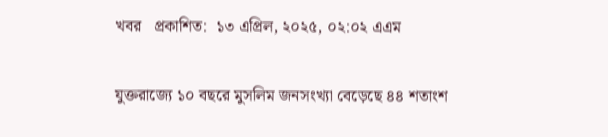খবর   প্রকাশিত:  ১৩ এপ্রিল, ২০২৫, ০২:০২ এএম

যুক্তরাজ্যে ১০ বছরে মুসলিম জনসংখ্যা বেড়েছে ৪৪ শতাংশ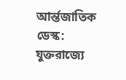আর্ন্তজাতিক ডেস্ক: যুক্তরাজ্যে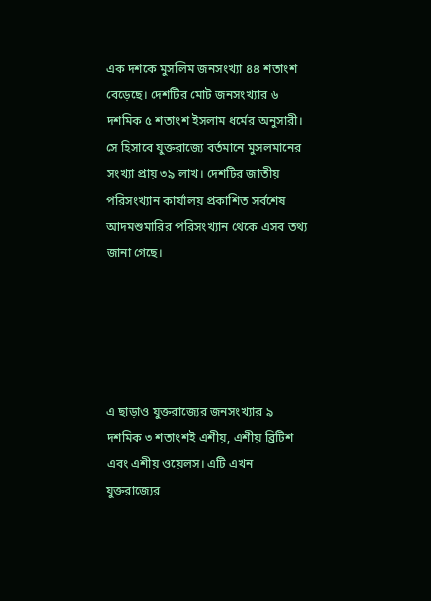এক দশকে মুসলিম জনসংখ্যা ৪৪ শতাংশ বেড়েছে। দেশটির মোট জনসংখ্যার ৬ দশমিক ৫ শতাংশ ইসলাম ধর্মের অনুসারী। সে হিসাবে যুক্তরাজ্যে বর্তমানে মুসলমানের সংখ্যা প্রায় ৩৯ লাখ। দেশটির জাতীয় পরিসংখ্যান কার্যালয় প্রকাশিত সর্বশেষ আদমশুমারির পরিসংখ্যান থেকে এসব তথ্য জানা গেছে।





এ ছাড়াও যুক্তরাজ্যের জনসংখ্যার ৯ দশমিক ৩ শতাংশই এশীয়, এশীয় ব্রিটিশ এবং এশীয় ওয়েলস। এটি এখন যুক্তরাজ্যের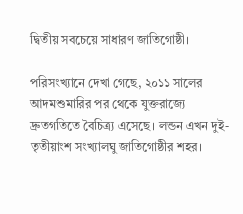দ্বিতীয় সবচেয়ে সাধারণ জাতিগোষ্ঠী।

পরিসংখ্যানে দেখা গেছে, ২০১১ সালের আদমশুমারির পর থেকে যুক্তরাজ্যে দ্রুতগতিতে বৈচিত্র্য এসেছে। লন্ডন এখন দুই-তৃতীয়াংশ সংখ্যালঘু জাতিগোষ্ঠীর শহর।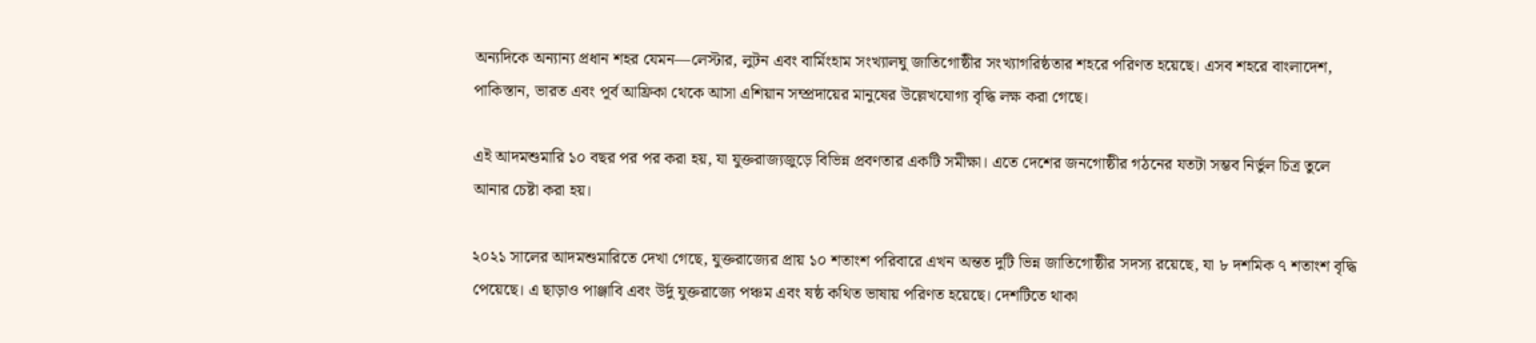অন্যদিকে অন্যান্য প্রধান শহর যেমন―লেস্টার, লুটন এবং বার্মিংহাম সংখ্যালঘু জাতিগোষ্ঠীর সংখ্যাগরিষ্ঠতার শহরে পরিণত হয়েছে। এসব শহরে বাংলাদেশ, পাকিস্তান, ভারত এবং পূর্ব আফ্রিকা থেকে আসা এশিয়ান সম্প্রদায়ের মানুষের উল্লেখযোগ্য বৃদ্ধি লক্ষ করা গেছে।

এই আদমশুমারি ১০ বছর পর পর করা হয়, যা যুক্তরাজ্যজুড়ে বিভিন্ন প্রবণতার একটি সমীক্ষা। এতে দেশের জনগোষ্ঠীর গঠনের যতটা সম্ভব নির্ভুল চিত্র তুলে আনার চেষ্টা করা হয়।

২০২১ সালের আদমশুমারিতে দেখা গেছে, যুক্তরাজ্যের প্রায় ১০ শতাংশ পরিবারে এখন অন্তত দুটি ভিন্ন জাতিগোষ্ঠীর সদস্য রয়েছে, যা ৮ দশমিক ৭ শতাংশ বৃদ্ধি পেয়েছে। এ ছাড়াও পাঞ্জাবি এবং উর্দু যুক্তরাজ্যে পঞ্চম এবং ষষ্ঠ কথিত ভাষায় পরিণত হয়েছে। দেশটিতে থাকা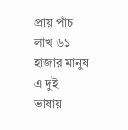প্রায় পাঁচ লাখ ৬১ হাজার মানুষ এ দুই ভাষায়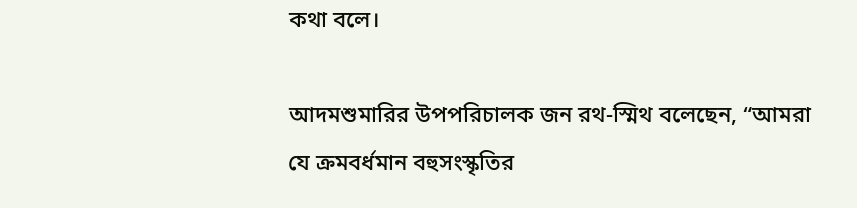কথা বলে।

আদমশুমারির উপপরিচালক জন রথ-স্মিথ বলেছেন, “আমরা যে ক্রমবর্ধমান বহুসংস্কৃতির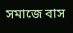সমাজে বাস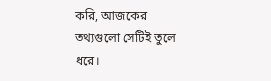করি, আজকের তথ্যগুলো সেটিই তুলে ধরে।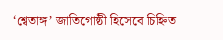‘শ্বেতাঙ্গ’ জাতিগোষ্ঠী হিসেবে চিহ্নিত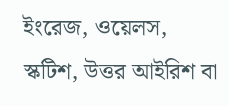ইংরেজ, ওয়েলস, স্কটিশ, উত্তর আইরিশ বা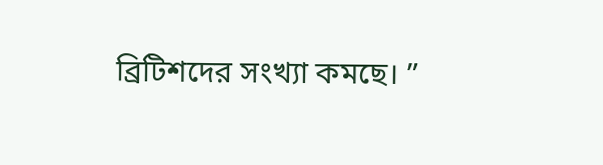ব্রিটিশদের সংখ্যা কমছে। ”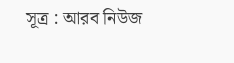সূত্র : আরব নিউজ